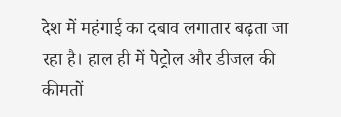देश में महंगाई का दबाव लगातार बढ़ता जा रहा है। हाल ही में पेट्रोल और डीजल की कीमतों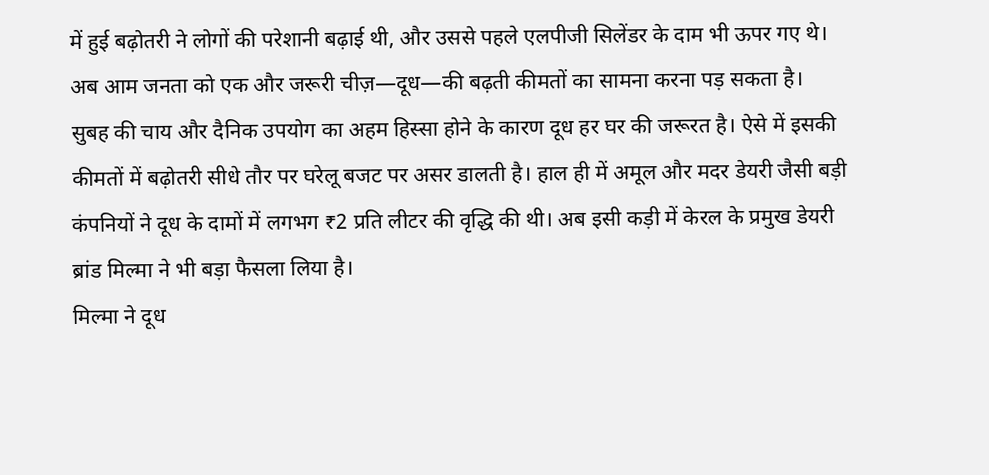में हुई बढ़ोतरी ने लोगों की परेशानी बढ़ाई थी, और उससे पहले एलपीजी सिलेंडर के दाम भी ऊपर गए थे। अब आम जनता को एक और जरूरी चीज़—दूध—की बढ़ती कीमतों का सामना करना पड़ सकता है।
सुबह की चाय और दैनिक उपयोग का अहम हिस्सा होने के कारण दूध हर घर की जरूरत है। ऐसे में इसकी कीमतों में बढ़ोतरी सीधे तौर पर घरेलू बजट पर असर डालती है। हाल ही में अमूल और मदर डेयरी जैसी बड़ी कंपनियों ने दूध के दामों में लगभग ₹2 प्रति लीटर की वृद्धि की थी। अब इसी कड़ी में केरल के प्रमुख डेयरी ब्रांड मिल्मा ने भी बड़ा फैसला लिया है।
मिल्मा ने दूध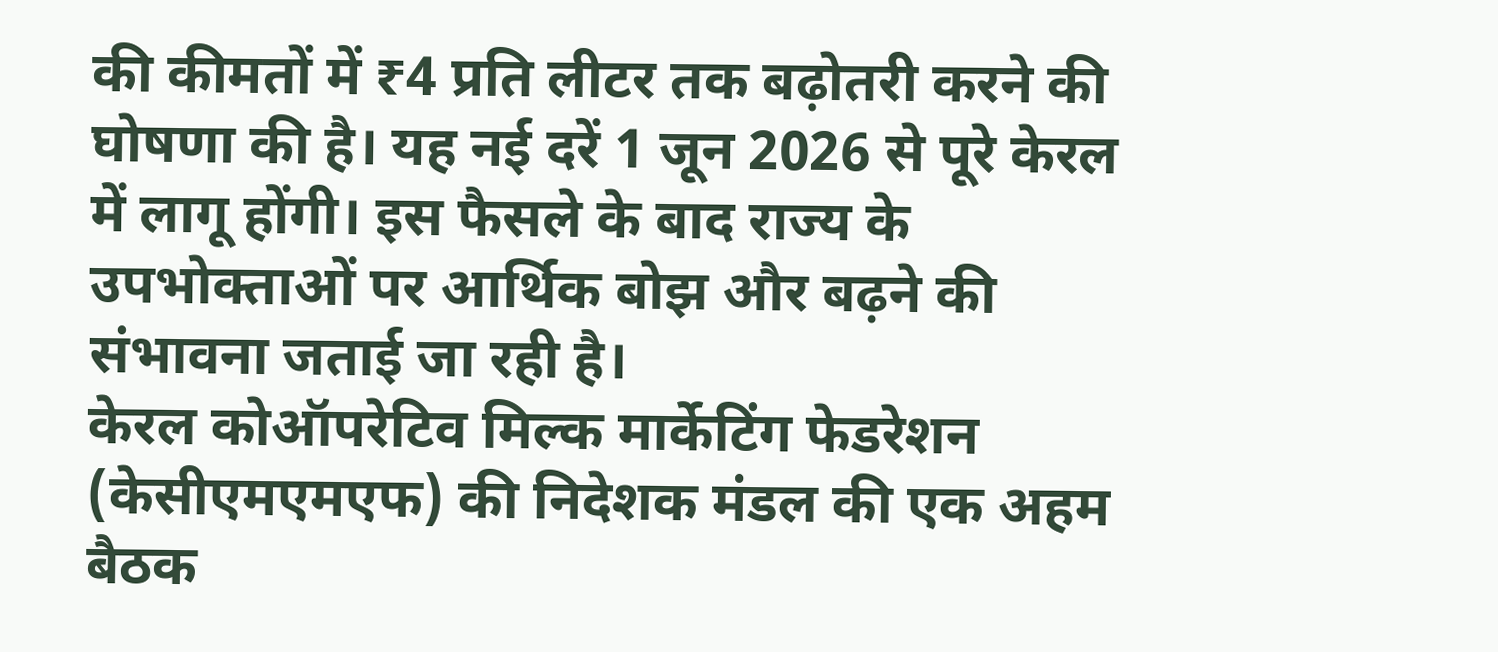की कीमतों में ₹4 प्रति लीटर तक बढ़ोतरी करने की घोषणा की है। यह नई दरें 1 जून 2026 से पूरे केरल में लागू होंगी। इस फैसले के बाद राज्य के उपभोक्ताओं पर आर्थिक बोझ और बढ़ने की संभावना जताई जा रही है।
केरल कोऑपरेटिव मिल्क मार्केटिंग फेडरेशन (केसीएमएमएफ) की निदेशक मंडल की एक अहम बैठक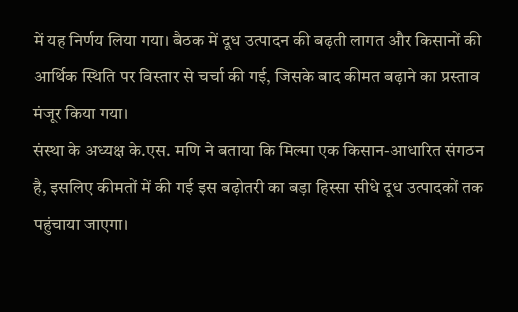में यह निर्णय लिया गया। बैठक में दूध उत्पादन की बढ़ती लागत और किसानों की आर्थिक स्थिति पर विस्तार से चर्चा की गई, जिसके बाद कीमत बढ़ाने का प्रस्ताव मंजूर किया गया।
संस्था के अध्यक्ष के.एस. मणि ने बताया कि मिल्मा एक किसान-आधारित संगठन है, इसलिए कीमतों में की गई इस बढ़ोतरी का बड़ा हिस्सा सीधे दूध उत्पादकों तक पहुंचाया जाएगा।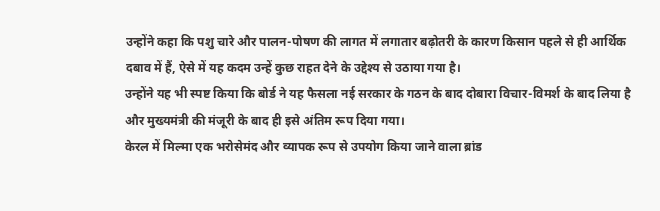उन्होंने कहा कि पशु चारे और पालन-पोषण की लागत में लगातार बढ़ोतरी के कारण किसान पहले से ही आर्थिक दबाव में हैं, ऐसे में यह कदम उन्हें कुछ राहत देने के उद्देश्य से उठाया गया है।
उन्होंने यह भी स्पष्ट किया कि बोर्ड ने यह फैसला नई सरकार के गठन के बाद दोबारा विचार-विमर्श के बाद लिया है और मुख्यमंत्री की मंजूरी के बाद ही इसे अंतिम रूप दिया गया।
केरल में मिल्मा एक भरोसेमंद और व्यापक रूप से उपयोग किया जाने वाला ब्रांड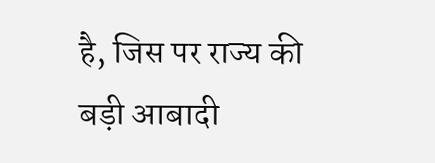है, जिस पर राज्य की बड़ी आबादी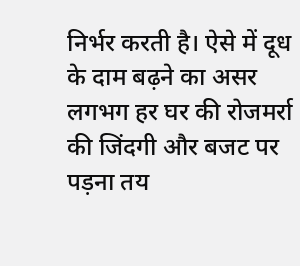निर्भर करती है। ऐसे में दूध के दाम बढ़ने का असर लगभग हर घर की रोजमर्रा की जिंदगी और बजट पर पड़ना तय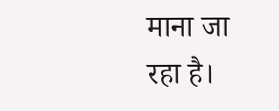माना जा रहा है।